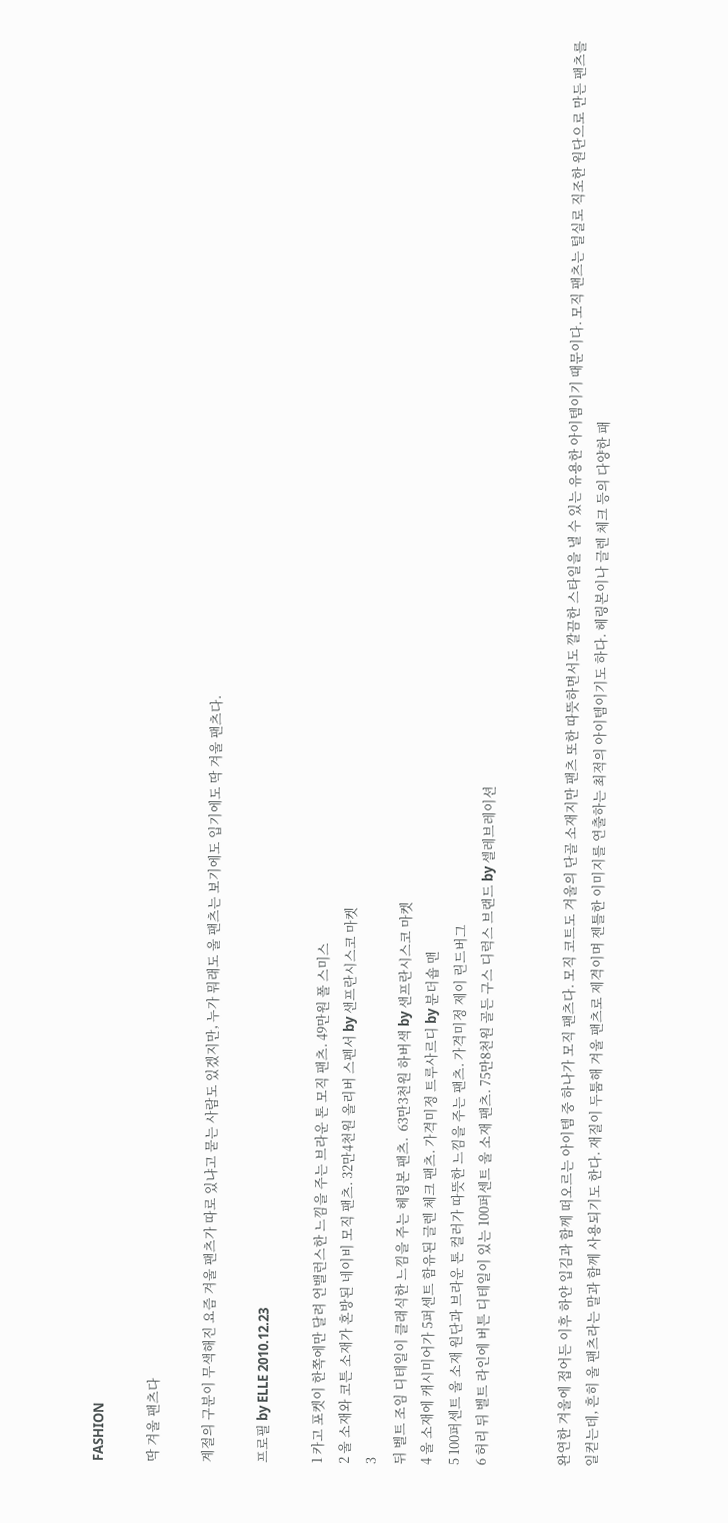FASHION

딱 겨울 팬츠다

계절의 구분이 무색해진 요즘 겨울 팬츠가 따로 있냐고 묻는 사람도 있겠지만, 누가 뭐래도 울 팬츠는 보기에도 입기에도 딱 겨울 팬츠다.

프로필 by ELLE 2010.12.23

1 카고 포켓이 한쪽에만 달려 언밸런스한 느낌을 주는 브라운 톤 모직 팬츠. 49만원 폴 스미스
2 울 소재와 코튼 소재가 혼방된 네이비 모직 팬츠. 32만4천원 올리버 스펜서 by 샌프란시스코 마켓
3
뒤 벨트 조임 디테일이 클래식한 느낌을 주는 헤링본 팬츠.  63만3천원 하버색 by 샌프란시스코 마켓
4 울 소재에 캐시미어가 5퍼센트 함유된 글렌 체크 팬츠. 가격미정 트루사르디 by 분더숍 맨
5 100퍼센트 울 소재 원단과 브라운 톤 컬러가 따뜻한 느낌을 주는 팬츠. 가격미정 제이 린드버그
6 허리 뒤 벨트 라인에 버튼 디테일이 있는 100퍼센트 울 소재 팬츠. 75만8천원 골든 구스 디럭스 브랜드 by 셀레브레이션


완연한 겨울에 접어든 이후 하얀 입김과 함께 떠오르는 아이템 중 하나가 모직 팬츠다. 모직 코트도 겨울의 단골 소재지만 팬츠 또한 따뜻하면서도 깔끔한 스타일을 낼 수 있는 유용한 아이템이기 때문이다. 모직 팬츠는 털실로 직조한 원단으로 만든 팬츠를 일컫는데, 흔히 울 팬츠라는 말과 함께 사용되기도 한다. 재질이 두툼해 겨울 팬츠로 제격이며 젠틀한 이미지를 연출하는 최적의 아이템이기도 하다. 헤링본이나 글렌 체크 등의 다양한 패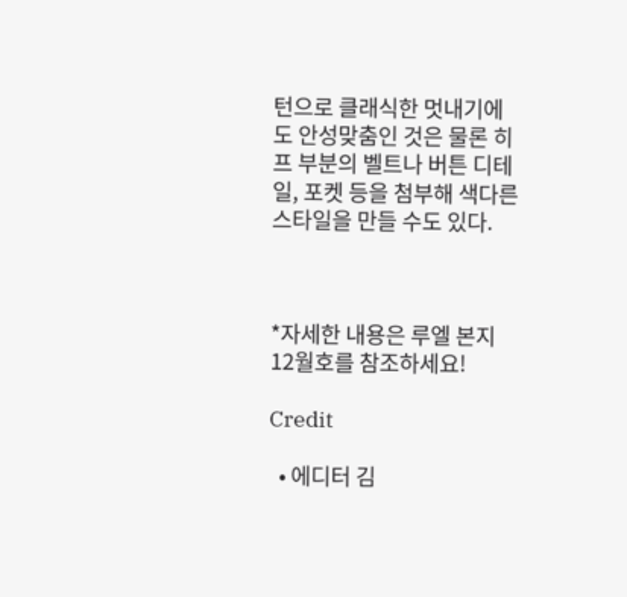턴으로 클래식한 멋내기에도 안성맞춤인 것은 물론 히프 부분의 벨트나 버튼 디테일, 포켓 등을 첨부해 색다른 스타일을 만들 수도 있다.



*자세한 내용은 루엘 본지 12월호를 참조하세요!

Credit

  • 에디터 김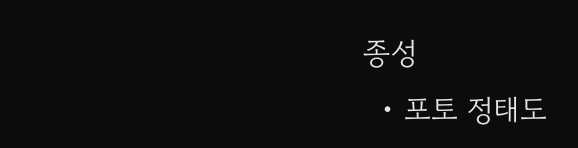종성
  • 포토 정태도